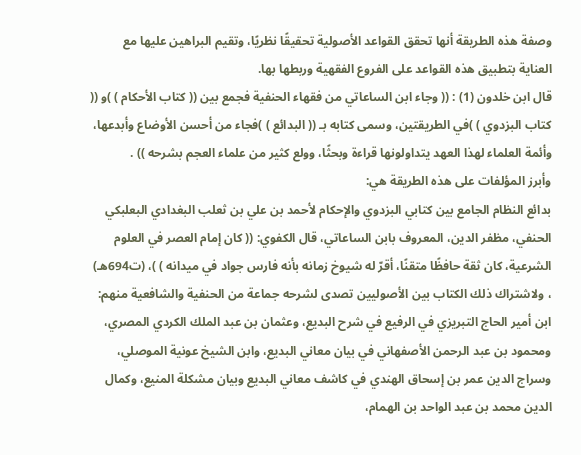وصفة هذه الطريقة أنها تحقق القواعد الأصولية تحقيقًا نظريًا، وتقيم البراهين عليها مع العناية بتطبيق هذه القواعد على الفروع الفقهية وربطها بها.
قال ابن خلدون (1) : (( وجاء ابن الساعاتي من فقهاء الحنفية فجمع بين (( كتاب الأحكام ) )و (( كتاب البزدوي ) )في الطريقتين، وسمى كتابه بـ (( البدائع ) )فجاء من أحسن الأوضاع وأبدعها، وأئمة العلماء لهذا العهد يتداولونها قراءة وبحثًا، وولع كثير من علماء العجم بشرحه )) .
وأبرز المؤلفات على هذه الطريقة هي:
بدائع النظام الجامع بين كتابي البزدوي والإحكام لأحمد بن علي بن ثعلب البغدادي البعلبكي الحنفي، مظفر الدين، المعروف بابن الساعاتي، قال الكفوي: (( كان إمام العصر في العلوم الشرعية، كان ثقة حافظًا متقنًا، أقرّ له شيوخ زمانه بأنه فارس جواد في ميدانه ) )، (ت694هـ) ، ولاشتراك ذلك الكتاب بين الأصوليين تصدى لشرحه جماعة من الحنفية والشافعية منهم: ابن أمير الحاج التبريزي في الرفيع في شرح البديع، وعثمان بن عبد الملك الكردي المصري، ومحمود بن عبد الرحمن الأصفهاني في بيان معاني البديع، وابن الشيخ عونية الموصلي، وسراج الدين عمر بن إسحاق الهندي في كاشف معاني البديع وبيان مشكلة المنيع، وكمال الدين محمد بن عبد الواحد بن الهمام،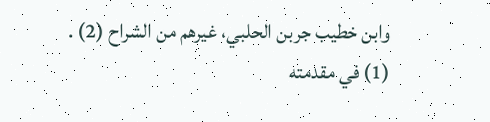وابن خطيب جربن الحلبي، غيرهم من الشراح (2) .
(1) في مقدمته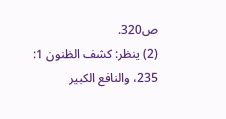ص320.
(2) ينظر: كشف الظنون 1: 235، والنافع الكبير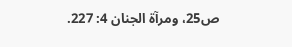ص25، ومرآة الجنان 4: 227.